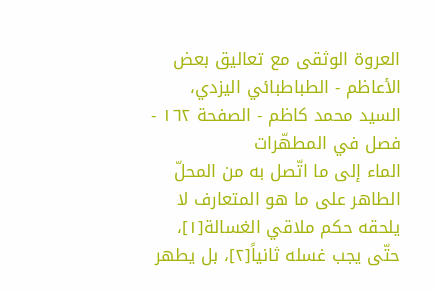العروة الوثقى مع تعاليق بعض الأعاظم - الطباطبائي اليزدي، السيد محمد كاظم - الصفحة ١٦٢ - فصل في المطهّرات
الماء إلى ما اتّصل به من المحلّ الطاهر على ما هو المتعارف لا يلحقه حكم ملاقي الغسالة[١]، حتّى يجب غسله ثانياً[٢]، بل يطهر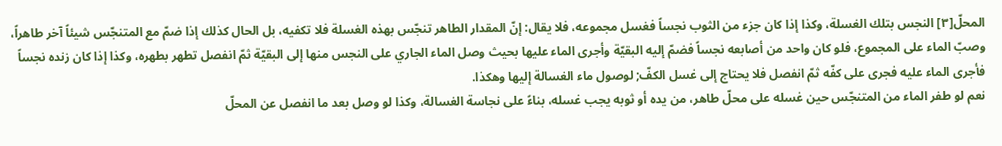المحلّ[٣] النجس بتلك الغسلة، وكذا إذا كان جزء من الثوب نجساً فغسل مجموعه، فلا يقال: إنّ المقدار الطاهر تنجّس بهذه الغسلة فلا تكفيه، بل الحال كذلك إذا ضمّ مع المتنجّس شيئاً آخر طاهراً، وصبّ الماء على المجموع، فلو كان واحد من أصابعه نجساً فضمّ إليه البقيّة وأجرى الماء عليها بحيث وصل الماء الجاري على النجس منها إلى البقيّة ثمّ انفصل تطهر بطهره، وكذا إذا كان زنده نجساً فأجرى الماء عليه فجرى على كفّه ثمّ انفصل فلا يحتاج إلى غسل الكفّ; لوصول ماء الغسالة إليها وهكذا.
نعم لو طفر الماء من المتنجّس حين غسله على محلّ طاهر، من يده أو ثوبه يجب غسله، بناءً على نجاسة الغسالة، وكذا لو وصل بعد ما انفصل عن المحلّ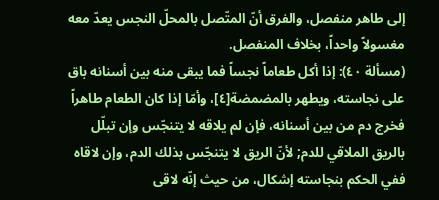إلى طاهر منفصل، والفرق أنّ المتّصل بالمحلّ النجس يعدّ معه مغسولاً واحداً، بخلاف المنفصل.
(مسألة ٤٠): إذا أكل طعاماً نجساً فما يبقى منه بين أسنانه باق على نجاسته، ويطهر بالمضمضة[٤]، وأمّا إذا كان الطعام طاهراً فخرج دم من بين أسنانه، فإن لم يلاقه لا يتنجّس وإن تبلّل بالريق الملاقي للدم; لأنّ الريق لا يتنجّس بذلك الدم، وإن لاقاه ففي الحكم بنجاسته إشكال، من حيث إنّه لاقى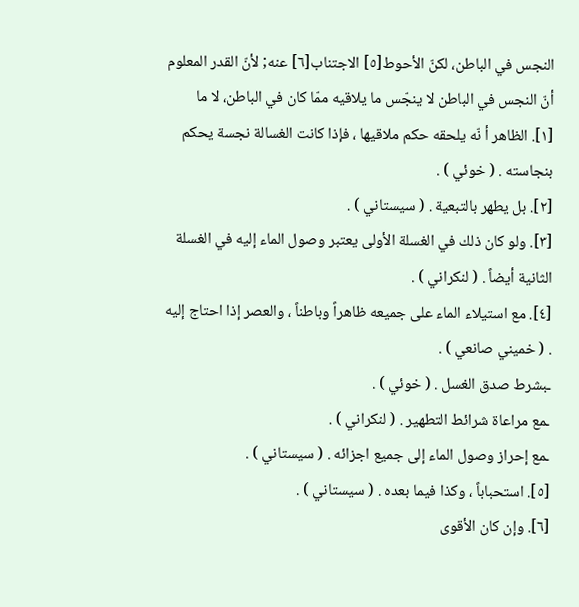النجس في الباطن، لكنّ الأحوط[٥] الاجتناب[٦] عنه; لأنّ القدر المعلوم أنّ النجس في الباطن لا ينجّس ما يلاقيه ممّا كان في الباطن، لا ما
[١]. الظاهر أ نّه يلحقه حكم ملاقيها ، فإذا كانت الغسالة نجسة يحكم بنجاسته . ( خوئي ) .
[٢]. بل يطهر بالتبعية . ( سيستاني ) .
[٣]. ولو كان ذلك في الغسلة الأولى يعتبر وصول الماء إليه في الغسلة الثانية أيضاً . ( لنكراني ) .
[٤]. مع استيلاء الماء على جميعه ظاهراً وباطناً ، والعصر إذا احتاج إليه . ( خميني صانعي ) .
ـبشرط صدق الغسل . ( خوئي ) .
ـمع مراعاة شرائط التطهير . ( لنكراني ) .
ـمع إحراز وصول الماء إلى جميع اجزائه . ( سيستاني ) .
[٥]. استحباباً ، وكذا فيما بعده . ( سيستاني ) .
[٦]. وإن كان الأقوى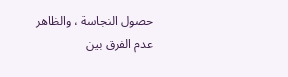حصول النجاسة ، والظاهر عدم الفرق بين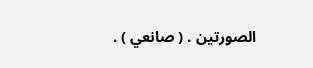الصورتين . ( صانعي ) .